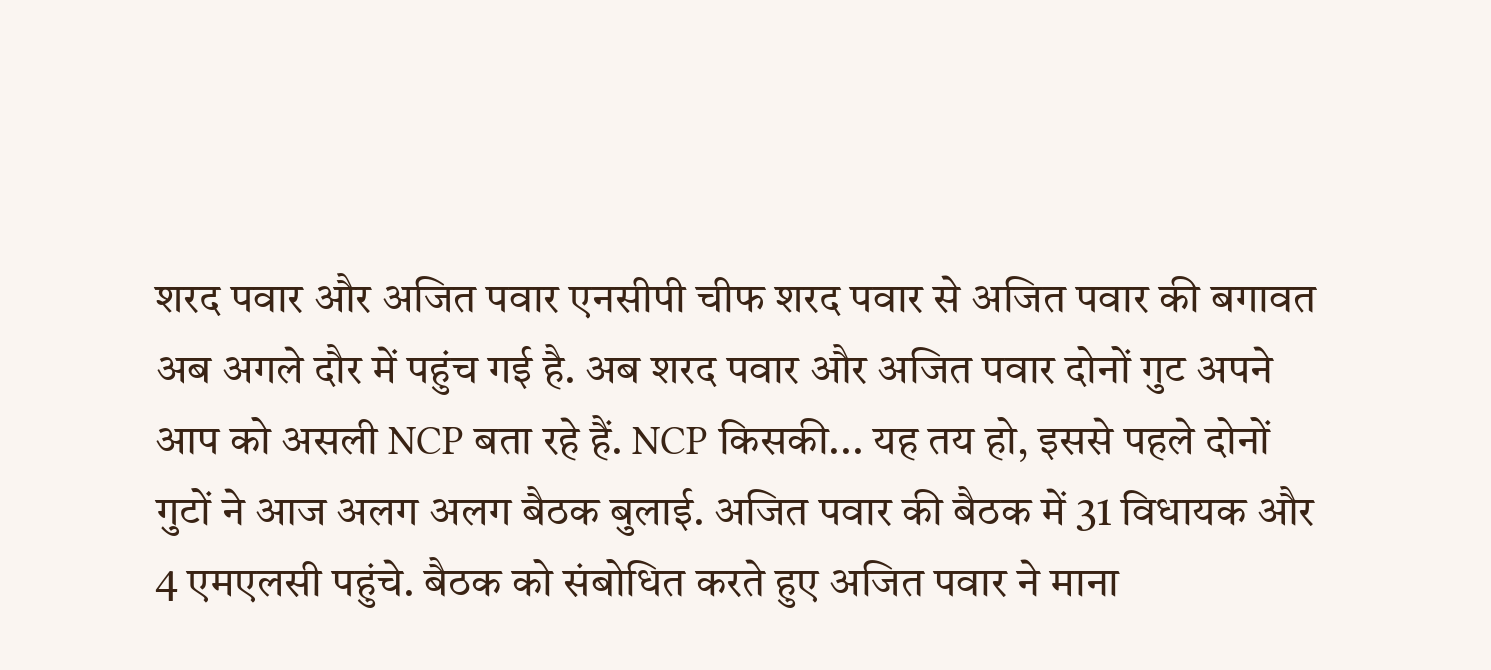शरद पवार और अजित पवार एनसीपी चीफ शरद पवार से अजित पवार की बगावत अब अगले दौर में पहुंच गई है. अब शरद पवार और अजित पवार दोनों गुट अपने आप को असली NCP बता रहे हैं. NCP किसकी... यह तय हो, इससे पहले दोनों गुटों ने आज अलग अलग बैठक बुलाई. अजित पवार की बैठक में 31 विधायक और 4 एमएलसी पहुंचे. बैठक को संबोधित करते हुए अजित पवार ने माना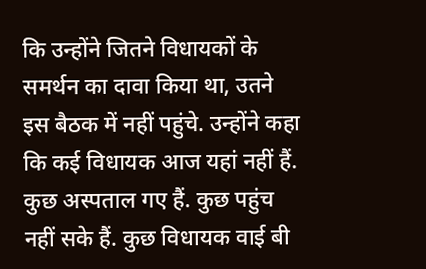कि उन्होंने जितने विधायकों के समर्थन का दावा किया था, उतने इस बैठक में नहीं पहुंचे. उन्होंने कहा कि कई विधायक आज यहां नहीं हैं. कुछ अस्पताल गए हैं. कुछ पहुंच नहीं सके हैं. कुछ विधायक वाई बी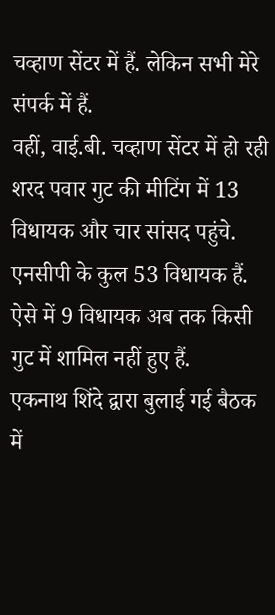चव्हाण सेंटर में हैं. लेकिन सभी मेरे संपर्क में हैं.
वहीं, वाई.बी. चव्हाण सेंटर में हो रही शरद पवार गुट की मीटिंग में 13 विधायक और चार सांसद पहुंचे. एनसीपी के कुल 53 विधायक हैं. ऐसे में 9 विधायक अब तक किसी गुट में शामिल नहीं हुए हैं.
एकनाथ शिंदे द्वारा बुलाई गई बैठक में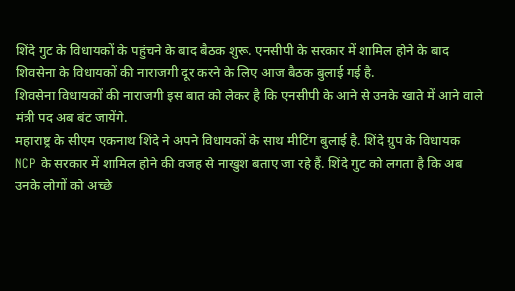शिंदे गुट के विधायकों के पहुंचने के बाद बैठक शुरू. एनसीपी के सरकार में शामिल होने के बाद शिवसेना के विधायकों की नाराजगी दूर करने के लिए आज बैठक बुलाई गई है.
शिवसेना विधायकों की नाराजगी इस बात को लेकर है कि एनसीपी के आने से उनके खाते में आने वाले मंत्री पद अब बंट जायेंगे.
महाराष्ट्र के सीएम एकनाथ शिंदे ने अपने विधायकों के साथ मीटिंग बुलाई है. शिंदे ग्रुप के विधायक NCP के सरकार में शामिल होने की वजह से नाखुश बताए जा रहे हैं. शिंदे गुट को लगता है कि अब उनके लोगों को अच्छे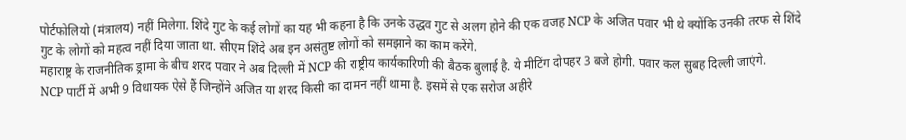पोर्टफोलियो (मंत्रालय) नहीं मिलेगा. शिंदे गुट के कई लोगों का यह भी कहना है कि उनके उद्धव गुट से अलग होने की एक वजह NCP के अजित पवार भी थे क्योंकि उनकी तरफ से शिंदे गुट के लोगों को महत्व नहीं दिया जाता था. सीएम शिंदे अब इन असंतुष्ट लोगों को समझाने का काम करेंगे.
महाराष्ट्र के राजनीतिक ड्रामा के बीच शरद पवार ने अब दिल्ली में NCP की राष्ट्रीय कार्यकारिणी की बैठक बुलाई है. ये मीटिंग दोपहर 3 बजे होगी. पवार कल सुबह दिल्ली जाएंगे.
NCP पार्टी में अभी 9 विधायक ऐसे हैं जिन्होंने अजित या शरद किसी का दामन नहीं थामा है. इसमें से एक सरोज अहीरे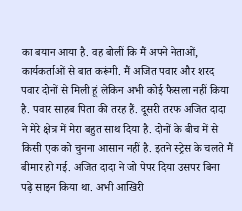का बयान आया है. वह बोलीं कि मैं अपने नेताओं, कार्यकर्ताओं से बात करूंगी. मैं अजित पवार और शरद पवार दोनों से मिली हूं लेकिन अभी कोई फैसला नहीं किया है. पवार साहब पिता की तरह हैं. दूसरी तरफ अजित दादा ने मेरे क्षेत्र में मेरा बहुत साथ दिया है. दोनों के बीच में से किसी एक को चुनना आसान नहीं है. इतने स्ट्रेस के चलते मैं बीमार हो गई. अजित दादा ने जो पेपर दिया उसपर बिना पढ़े साइन किया था. अभी आखिरी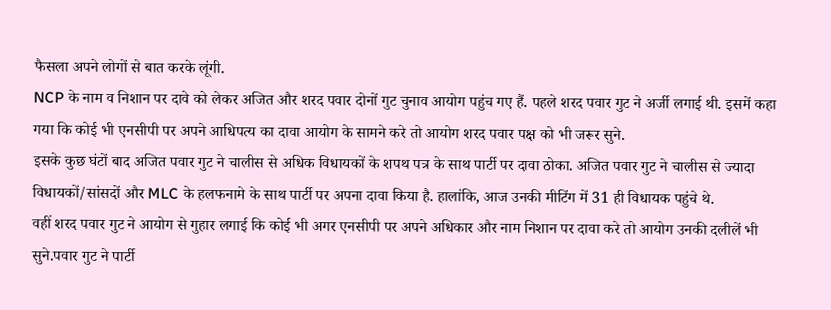फैसला अपने लोगों से बात करके लूंगी.
NCP के नाम व निशान पर दावे को लेकर अजित और शरद पवार दोनों गुट चुनाव आयोग पहुंच गए हैं. पहले शरद पवार गुट ने अर्जी लगाई थी. इसमें कहा गया कि कोई भी एनसीपी पर अपने आधिपत्य का दावा आयोग के सामने करे तो आयोग शरद पवार पक्ष को भी जरूर सुने.
इसके कुछ घंटों बाद अजित पवार गुट ने चालीस से अधिक विधायकों के शपथ पत्र के साथ पार्टी पर दावा ठोका. अजित पवार गुट ने चालीस से ज्यादा विधायकों/सांसदों और MLC के हलफनामे के साथ पार्टी पर अपना दावा किया है. हालांकि, आज उनकी मीटिंग में 31 ही विधायक पहुंचे थे.
वहीं शरद पवार गुट ने आयोग से गुहार लगाई कि कोई भी अगर एनसीपी पर अपने अधिकार और नाम निशान पर दावा करे तो आयोग उनकी दलीलें भी सुने.पवार गुट ने पार्टी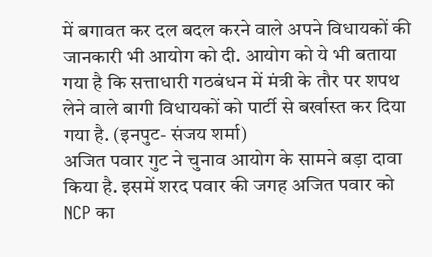में बगावत कर दल बदल करने वाले अपने विधायकों की जानकारी भी आयोग को दी. आयोग को ये भी बताया गया है कि सत्ताधारी गठबंधन में मंत्री के तौर पर शपथ लेने वाले बागी विधायकों को पार्टी से बर्खास्त कर दिया गया है. (इनपुट- संजय शर्मा)
अजित पवार गुट ने चुनाव आयोग के सामने बड़ा दावा किया है. इसमें शरद पवार की जगह अजित पवार को NCP का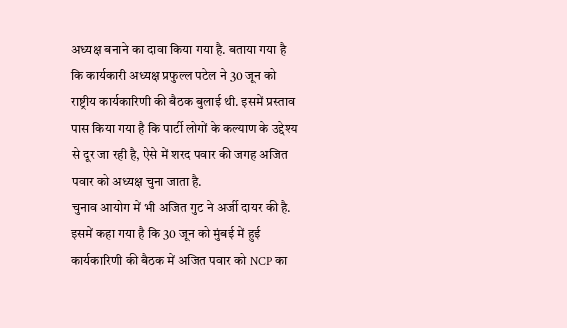अध्यक्ष बनाने का दावा किया गया है. बताया गया है कि कार्यकारी अध्यक्ष प्रफुल्ल पटेल ने 30 जून को राष्ट्रीय कार्यकारिणी की बैठक बुलाई थी. इसमें प्रस्ताव पास किया गया है कि पार्टी लोगों के कल्याण के उद्देश्य से दूर जा रही है, ऐसे में शरद पवार की जगह अजित पवार को अध्यक्ष चुना जाता है.
चुनाव आयोग में भी अजित गुट ने अर्जी दायर की है. इसमें कहा गया है कि 30 जून को मुंबई में हुई कार्यकारिणी की बैठक में अजित पवार को NCP का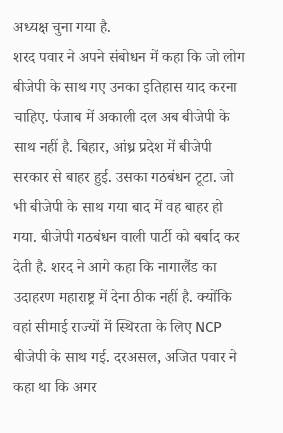अध्यक्ष चुना गया है.
शरद पवार ने अपने संबोधन में कहा कि जो लोग बीजेपी के साथ गए उनका इतिहास याद करना चाहिए. पंजाब में अकाली दल अब बीजेपी के साथ नहीं है. बिहार, आंध्र प्रदेश में बीजेपी सरकार से बाहर हुई. उसका गठबंधन टूटा. जो भी बीजेपी के साथ गया बाद में वह बाहर हो गया. बीजेपी गठबंधन वाली पार्टी को बर्बाद कर देती है. शरद ने आगे कहा कि नागालैंड का उदाहरण महाराष्ट्र में देना ठीक नहीं है. क्योंकि वहां सीमाई राज्यों में स्थिरता के लिए NCP बीजेपी के साथ गई. दरअसल, अजित पवार ने कहा था कि अगर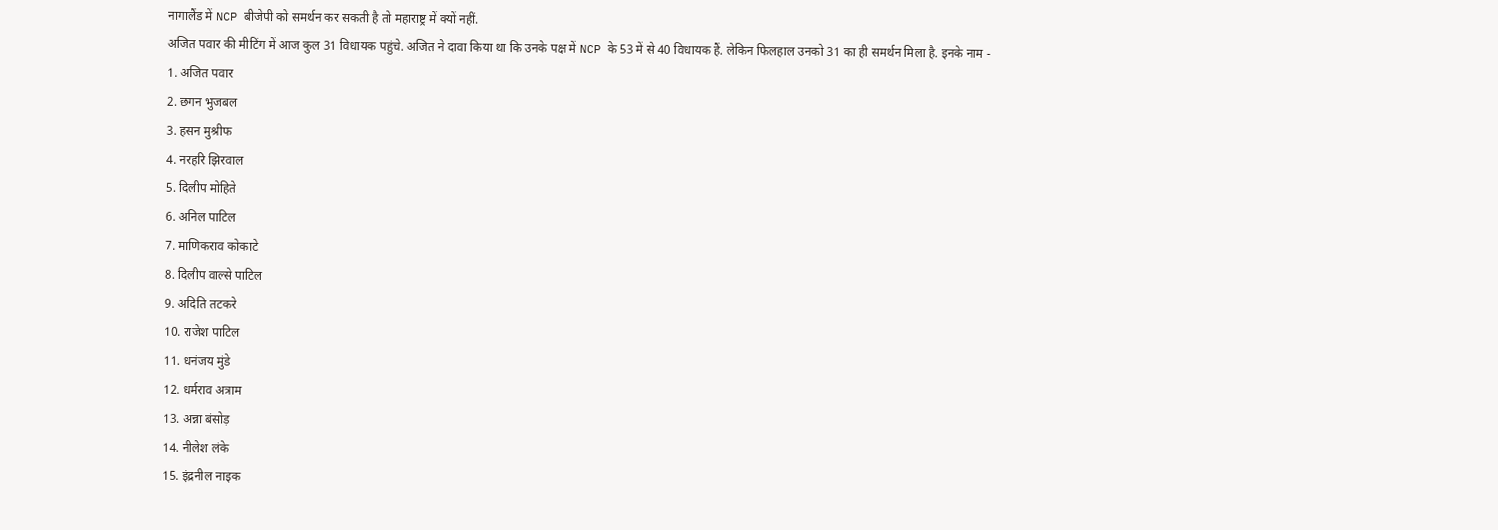नागालैंड में NCP बीजेपी को समर्थन कर सकती है तो महाराष्ट्र में क्यों नहीं.
अजित पवार की मीटिंग में आज कुल 31 विधायक पहुंचे. अजित ने दावा किया था कि उनके पक्ष में NCP के 53 में से 40 विधायक हैं. लेकिन फिलहाल उनको 31 का ही समर्थन मिला है. इनके नाम -
1. अजित पवार
2. छगन भुजबल
3. हसन मुश्रीफ
4. नरहरि झिरवाल
5. दिलीप मोहिते
6. अनिल पाटिल
7. माणिकराव कोकाटे
8. दिलीप वाल्से पाटिल
9. अदिति तटकरे
10. राजेश पाटिल
11. धनंजय मुंडे
12. धर्मराव अत्राम
13. अन्ना बंसोड़
14. नीलेश लंके
15. इंद्रनील नाइक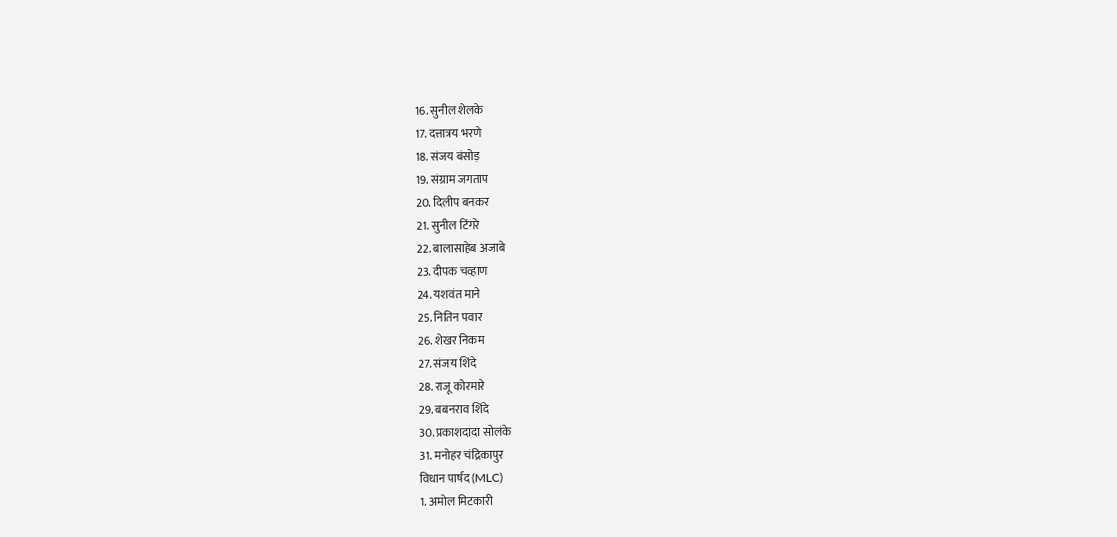16. सुनील शेलके
17. दत्तात्रय भरणे
18. संजय बंसोड़
19. संग्राम जगताप
20. दिलीप बनकर
21. सुनील टिंगरे
22. बालासाहेब अजाबे
23. दीपक चव्हाण
24. यशवंत माने
25. नितिन पवार
26. शेखर निकम
27. संजय शिंदे
28. राजू कोरमारे
29. बबनराव शिंदे
30. प्रकाशदादा सोलंके
31. मनोहर चंद्रिकापुर
विधान पार्षद (MLC)
1. अमोल मिटकारी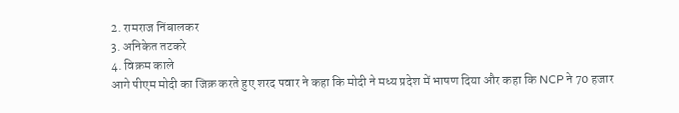2. रामराज निंबालकर
3. अनिकेत तटकरे
4. विक्रम काले
आगे पीएम मोदी का जिक्र करते हुए शरद पवार ने कहा कि मोदी ने मध्य प्रदेश में भाषण दिया और कहा कि NCP ने 70 हजार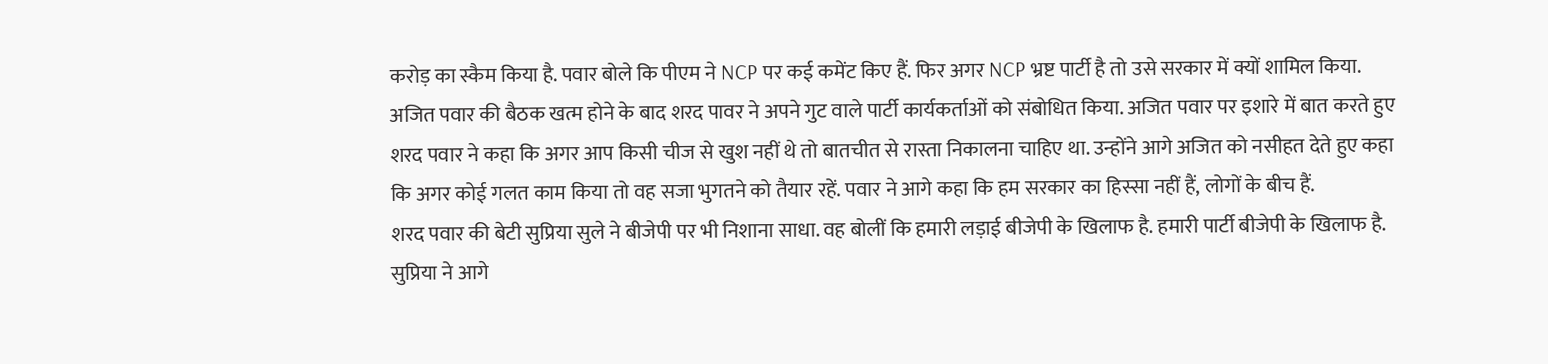करोड़ का स्कैम किया है. पवार बोले कि पीएम ने NCP पर कई कमेंट किए हैं. फिर अगर NCP भ्रष्ट पार्टी है तो उसे सरकार में क्यों शामिल किया.
अजित पवार की बैठक खत्म होने के बाद शरद पावर ने अपने गुट वाले पार्टी कार्यकर्ताओं को संबोधित किया. अजित पवार पर इशारे में बात करते हुए शरद पवार ने कहा कि अगर आप किसी चीज से खुश नहीं थे तो बातचीत से रास्ता निकालना चाहिए था. उन्होंने आगे अजित को नसीहत देते हुए कहा कि अगर कोई गलत काम किया तो वह सजा भुगतने को तैयार रहें. पवार ने आगे कहा कि हम सरकार का हिस्सा नहीं हैं, लोगों के बीच हैं.
शरद पवार की बेटी सुप्रिया सुले ने बीजेपी पर भी निशाना साधा. वह बोलीं कि हमारी लड़ाई बीजेपी के खिलाफ है. हमारी पार्टी बीजेपी के खिलाफ है. सुप्रिया ने आगे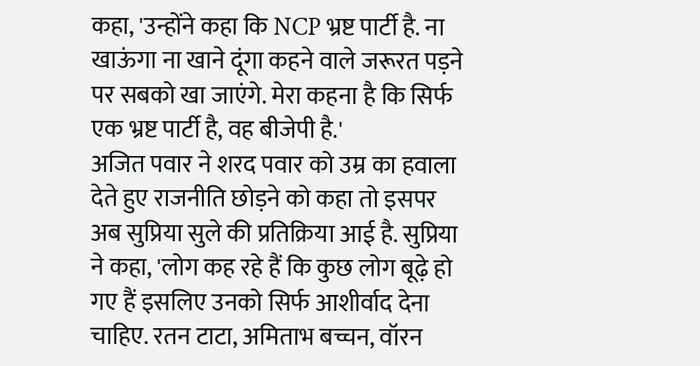कहा, 'उन्होंने कहा कि NCP भ्रष्ट पार्टी है. ना खाऊंगा ना खाने दूंगा कहने वाले जरूरत पड़ने पर सबको खा जाएंगे. मेरा कहना है कि सिर्फ एक भ्रष्ट पार्टी है, वह बीजेपी है.'
अजित पवार ने शरद पवार को उम्र का हवाला देते हुए राजनीति छोड़ने को कहा तो इसपर अब सुप्रिया सुले की प्रतिक्रिया आई है. सुप्रिया ने कहा, 'लोग कह रहे हैं कि कुछ लोग बूढ़े हो गए हैं इसलिए उनको सिर्फ आशीर्वाद देना चाहिए. रतन टाटा, अमिताभ बच्चन, वॉरन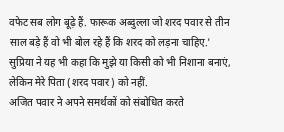वफेट सब लोग बूढ़े हैं. फारूक अब्दुल्ला जो शरद पवार से तीन साल बड़े हैं वो भी बोल रहे हैं कि शरद को लड़ना चाहिए.' सुप्रिया ने यह भी कहा कि मुझे या किसी को भी निशाना बनाएं, लेकिन मेरे पिता (शरद पवार) को नहीं.
अजित पवार ने अपने समर्थकों को संबोधित करते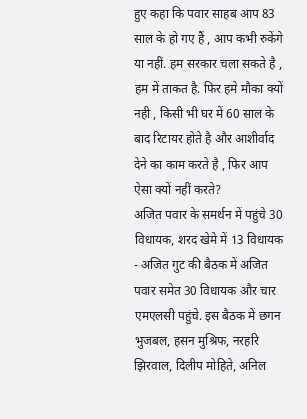हुए कहा कि पवार साहब आप 83 साल के हो गए हैं , आप कभी रुकेंगे या नहीं. हम सरकार चला सकते है , हम में ताकत है. फिर हमे मौका क्यों नही , किसी भी घर में 60 साल के बाद रिटायर होते है और आशीर्वाद देने का काम करते है , फिर आप ऐसा क्यों नहीं करते?
अजित पवार के समर्थन में पहुंचे 30 विधायक, शरद खेमे में 13 विधायक
- अजित गुट की बैठक में अजित पवार समेत 30 विधायक और चार एमएलसी पहुंचे. इस बैठक में छगन भुजबल, हसन मुश्रिफ, नरहरि झिरवाल, दिलीप मोहिते, अनिल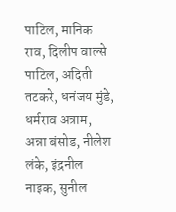पाटिल, मानिक राव, दिलीप वाल्से पाटिल, अदिती तटकरे, धनंजय मुंडे, धर्मराव अत्राम, अन्ना बंसोड, नीलेश लंके, इंद्रनील नाइक, सुनील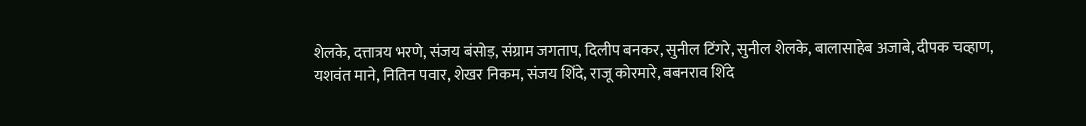शेलके, दत्तात्रय भरणे, संजय बंसोड़, संग्राम जगताप, दिलीप बनकर, सुनील टिंगरे, सुनील शेलके, बालासाहेब अजाबे, दीपक चव्हाण, यशवंत माने, नितिन पवार, शेखर निकम, संजय शिंदे, राजू कोरमारे, बबनराव शिंदे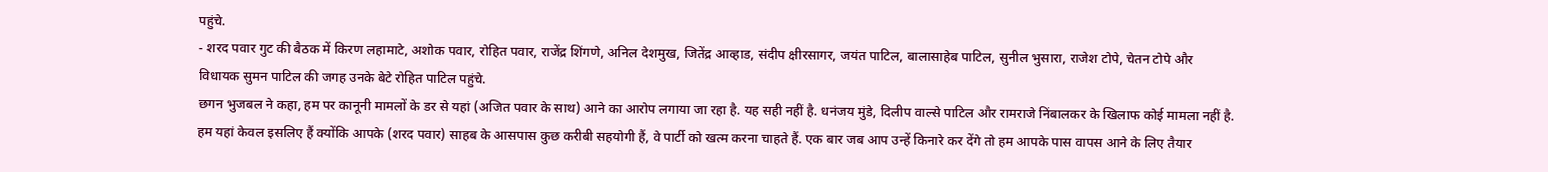पहुंचे.
- शरद पवार गुट की बैठक में किरण लहामाटे, अशोक पवार, रोहित पवार, राजेंद्र शिंगणे, अनिल देशमुख, जितेंद्र आव्हाड, संदीप क्षीरसागर, जयंत पाटिल, बालासाहेब पाटिल, सुनील भुसारा, राजेश टोपे, चेतन टोपे और विधायक सुमन पाटिल की जगह उनके बेटे रोहित पाटिल पहुंचे.
छगन भुजबल ने कहा, हम पर कानूनी मामलों के डर से यहां (अजित पवार के साथ) आने का आरोप लगाया जा रहा है. यह सही नहीं है. धनंजय मुंडे, दिलीप वाल्से पाटिल और रामराजे निंबालकर के खिलाफ कोई मामला नहीं है. हम यहां केवल इसलिए हैं क्योंकि आपके (शरद पवार) साहब के आसपास कुछ करीबी सहयोगी हैं, वे पार्टी को खत्म करना चाहते हैं. एक बार जब आप उन्हें किनारे कर देंगे तो हम आपके पास वापस आने के लिए तैयार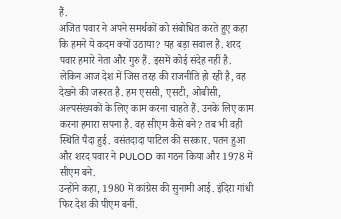हैं.
अजित पवार ने अपने समर्थकों को संबोधित करते हुए कहा कि हमने ये कदम क्यों उठाया? यह बड़ा सवाल है. शरद पवार हमारे नेता और गुरु हैं. इसमें कोई संदेह नहीं है. लेकिन आज देश में जिस तरह की राजनीति हो रही है, वह देखने की जरूरत है. हम एससी, एसटी, ओबीसी, अल्पसंख्यकों के लिए काम करना चाहते हैं. उनके लिए काम करना हमारा सपना है. वह सीएम कैसे बने? तब भी वही स्थिति पैदा हुई. वसंतदादा पाटिल की सरकार. पतन हुआ और शरद पवार ने PULOD का गठन किया और 1978 में सीएम बने.
उन्होंने कहा, 1980 में कांग्रेस की सुनामी आई. इंदिरा गांधी फिर देश की पीएम बनीं.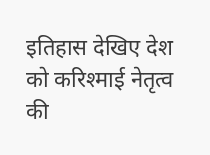इतिहास देखिए देश को करिश्माई नेतृत्व की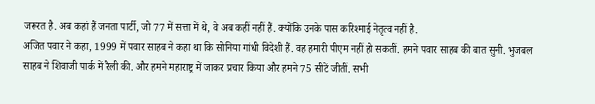जरूरत है. अब कहां हैं जनता पार्टी, जो 77 में सत्ता में थे, वे अब कहीं नहीं हैं. क्योंकि उनके पास करिश्माई नेतृत्व नहीं है.
अजित पवार ने कहा, 1999 में पवार साहब ने कहा था कि सोनिया गांधी विदेशी हैं. वह हमारी पीएम नहीं हो सकतीं. हमने पवार साहब की बात सुनी. भुजबल साहब ने शिवाजी पार्क में रैली की. और हमने महाराष्ट्र में जाकर प्रचार किया और हमने 75 सीटें जीतीं. सभी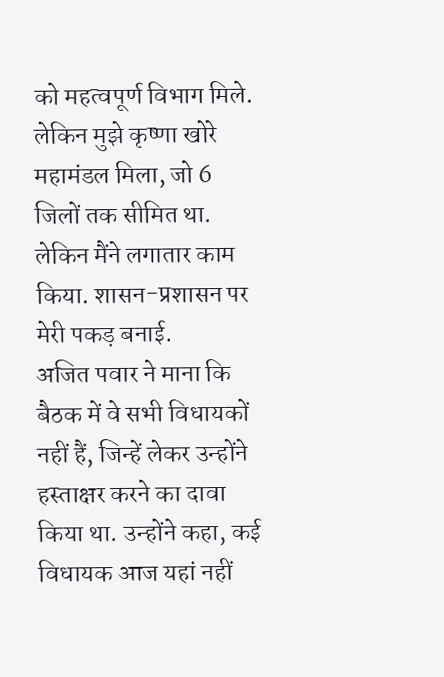को महत्वपूर्ण विभाग मिले. लेकिन मुझे कृष्णा खोरे महामंडल मिला, जो 6 जिलों तक सीमित था. लेकिन मैंने लगातार काम किया. शासन-प्रशासन पर मेरी पकड़ बनाई.
अजित पवार ने माना कि बैठक में वे सभी विधायकों नहीं हैं, जिन्हें लेकर उन्होंने हस्ताक्षर करने का दावा किया था. उन्होंने कहा, कई विधायक आज यहां नहीं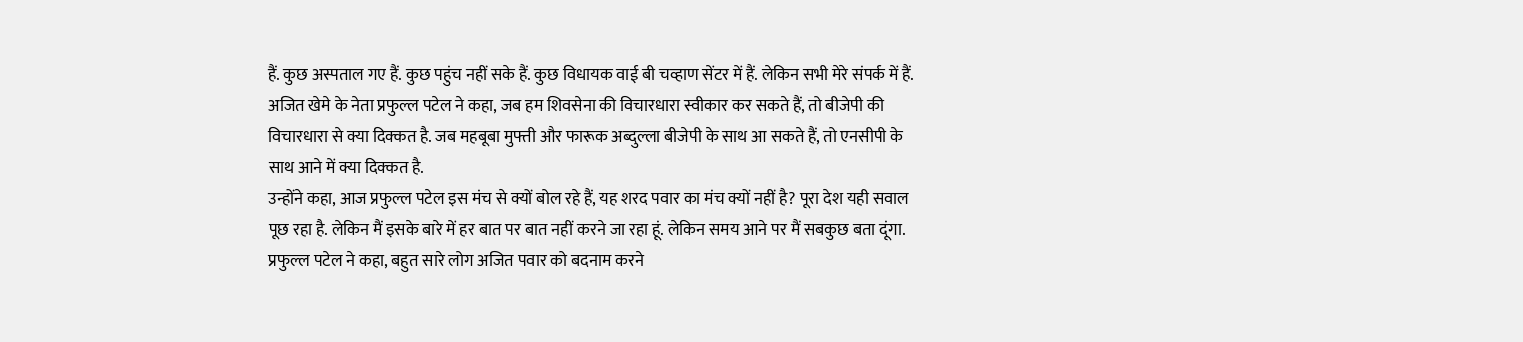हैं. कुछ अस्पताल गए हैं. कुछ पहुंच नहीं सके हैं. कुछ विधायक वाई बी चव्हाण सेंटर में हैं. लेकिन सभी मेरे संपर्क में हैं.
अजित खेमे के नेता प्रफुल्ल पटेल ने कहा, जब हम शिवसेना की विचारधारा स्वीकार कर सकते हैं, तो बीजेपी की विचारधारा से क्या दिक्कत है. जब महबूबा मुफ्ती और फारूक अब्दुल्ला बीजेपी के साथ आ सकते हैं, तो एनसीपी के साथ आने में क्या दिक्कत है.
उन्होंने कहा, आज प्रफुल्ल पटेल इस मंच से क्यों बोल रहे हैं, यह शरद पवार का मंच क्यों नहीं है? पूरा देश यही सवाल पूछ रहा है. लेकिन मैं इसके बारे में हर बात पर बात नहीं करने जा रहा हूं. लेकिन समय आने पर मैं सबकुछ बता दूंगा.
प्रफुल्ल पटेल ने कहा, बहुत सारे लोग अजित पवार को बदनाम करने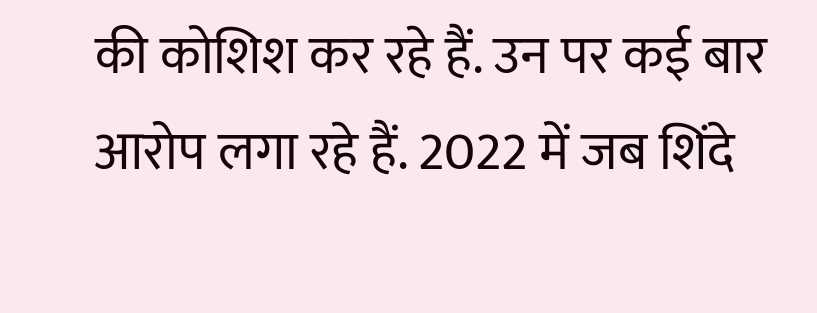की कोशिश कर रहे हैं. उन पर कई बार आरोप लगा रहे हैं. 2022 में जब शिंदे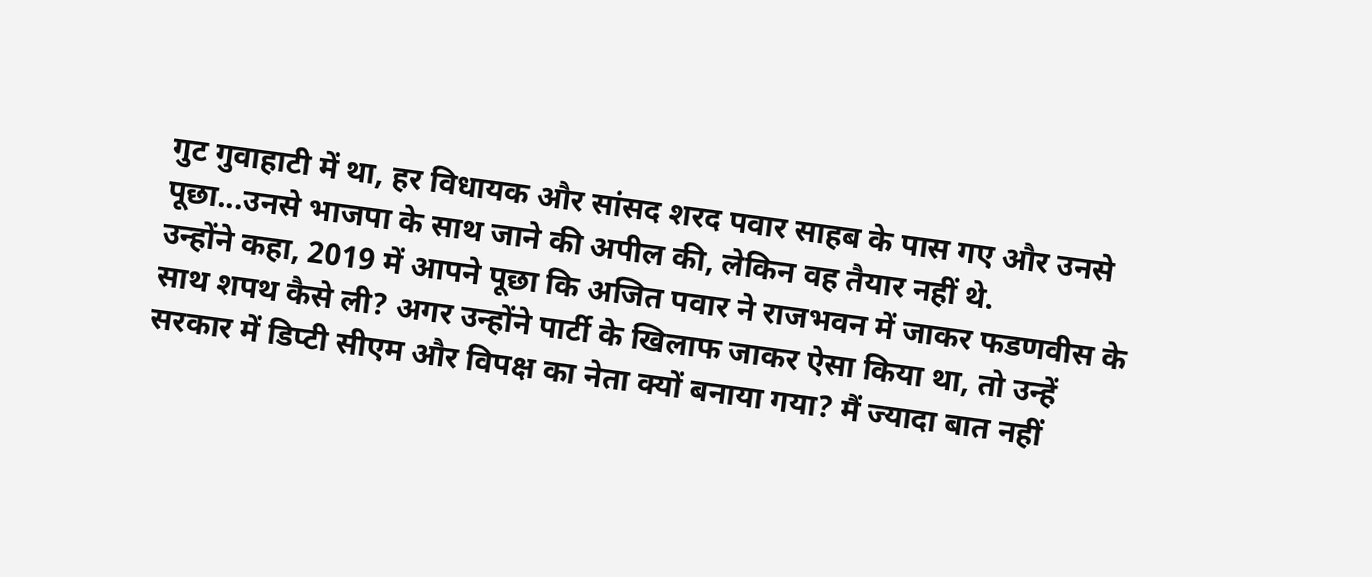गुट गुवाहाटी में था, हर विधायक और सांसद शरद पवार साहब के पास गए और उनसे पूछा...उनसे भाजपा के साथ जाने की अपील की, लेकिन वह तैयार नहीं थे.
उन्होंने कहा, 2019 में आपने पूछा कि अजित पवार ने राजभवन में जाकर फडणवीस के साथ शपथ कैसे ली? अगर उन्होंने पार्टी के खिलाफ जाकर ऐसा किया था, तो उन्हें सरकार में डिप्टी सीएम और विपक्ष का नेता क्यों बनाया गया? मैं ज्यादा बात नहीं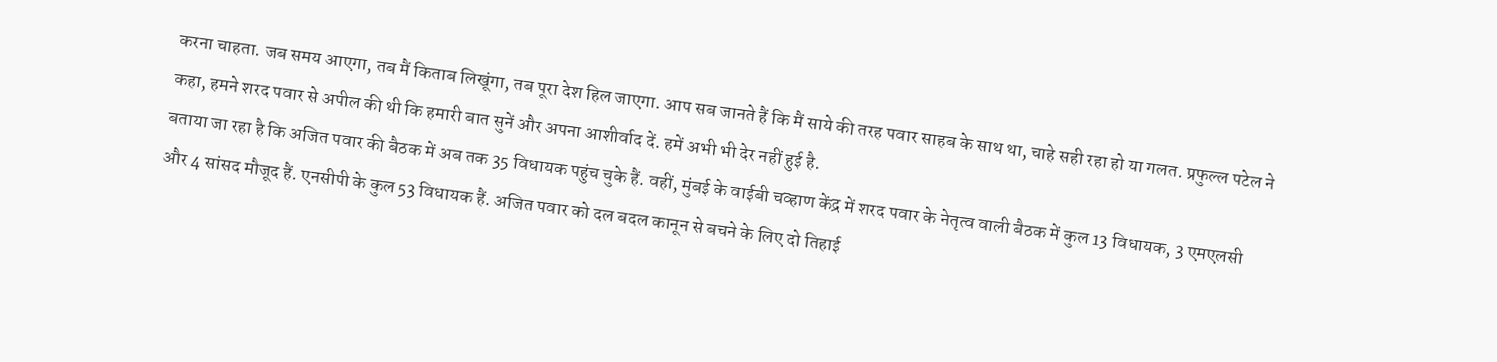करना चाहता. जब समय आएगा, तब मैं किताब लिखूंगा, तब पूरा देश हिल जाएगा. आप सब जानते हैं कि मैं साये की तरह पवार साहब के साथ था, चाहे सही रहा हो या गलत. प्रफुल्ल पटेल ने कहा, हमने शरद पवार से अपील की थी कि हमारी बात सुनें और अपना आशीर्वाद दें. हमें अभी भी देर नहीं हुई है.
बताया जा रहा है कि अजित पवार की बैठक में अब तक 35 विधायक पहुंच चुके हैं. वहीं, मुंबई के वाईबी चव्हाण केंद्र में शरद पवार के नेतृत्व वाली बैठक में कुल 13 विधायक, 3 एमएलसी और 4 सांसद मौजूद हैं. एनसीपी के कुल 53 विधायक हैं. अजित पवार को दल बदल कानून से बचने के लिए दो तिहाई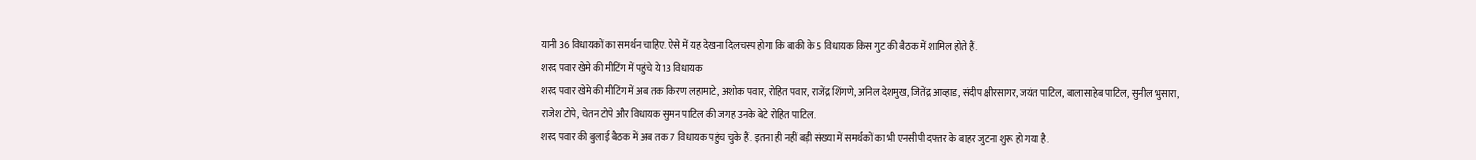यानी 36 विधायकों का समर्थन चाहिए. ऐसे में यह देखना दिलचस्प होगा कि बाकी के 5 विधायक किस गुट की बैठक में शामिल होते हैं.
शरद पवार खेमे की मीटिंग में पहुंचे ये 13 विधायक
शरद पवार खेमे की मीटिंग में अब तक किरण लहामाटे, अशोक पवार, रोहित पवार, राजेंद्र शिंगणे, अनिल देशमुख, जितेंद्र आव्हाड, संदीप क्षीरसागर, जयंत पाटिल, बालासाहेब पाटिल, सुनील भुसारा, राजेश टोपे, चेतन टोपे और विधायक सुमन पाटिल की जगह उनके बेटे रोहित पाटिल.
शरद पवार की बुलाई बैठक में अब तक 7 विधायक पहुंच चुके हैं. इतना ही नहीं बड़ी संख्या में समर्थकों का भी एनसीपी दफ्तर के बाहर जुटना शुरू हो गया है.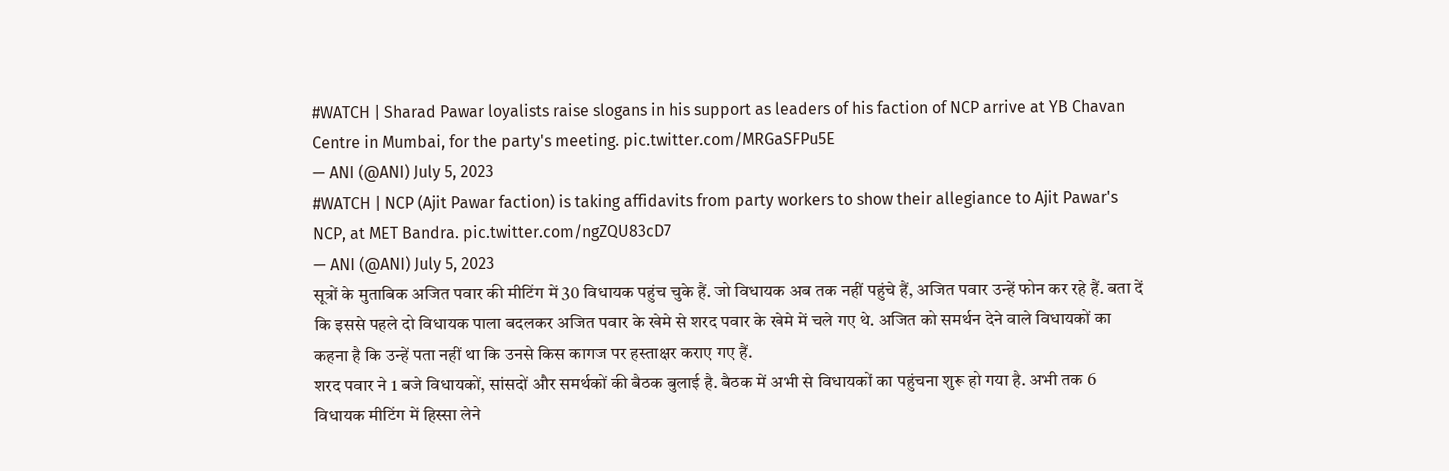#WATCH | Sharad Pawar loyalists raise slogans in his support as leaders of his faction of NCP arrive at YB Chavan Centre in Mumbai, for the party's meeting. pic.twitter.com/MRGaSFPu5E
— ANI (@ANI) July 5, 2023
#WATCH | NCP (Ajit Pawar faction) is taking affidavits from party workers to show their allegiance to Ajit Pawar's NCP, at MET Bandra. pic.twitter.com/ngZQU83cD7
— ANI (@ANI) July 5, 2023
सूत्रों के मुताबिक अजित पवार की मीटिंग में 30 विधायक पहुंच चुके हैं. जो विधायक अब तक नहीं पहुंचे हैं, अजित पवार उन्हें फोन कर रहे हैं. बता दें कि इससे पहले दो विधायक पाला बदलकर अजित पवार के खेमे से शरद पवार के खेमे में चले गए थे. अजित को समर्थन देने वाले विधायकों का कहना है कि उन्हें पता नहीं था कि उनसे किस कागज पर हस्ताक्षर कराए गए हैं.
शरद पवार ने 1 बजे विधायकों, सांसदों और समर्थकों की बैठक बुलाई है. बैठक में अभी से विधायकों का पहुंचना शुरू हो गया है. अभी तक 6 विधायक मीटिंग में हिस्सा लेने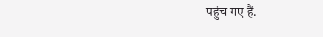पहुंच गए हैं.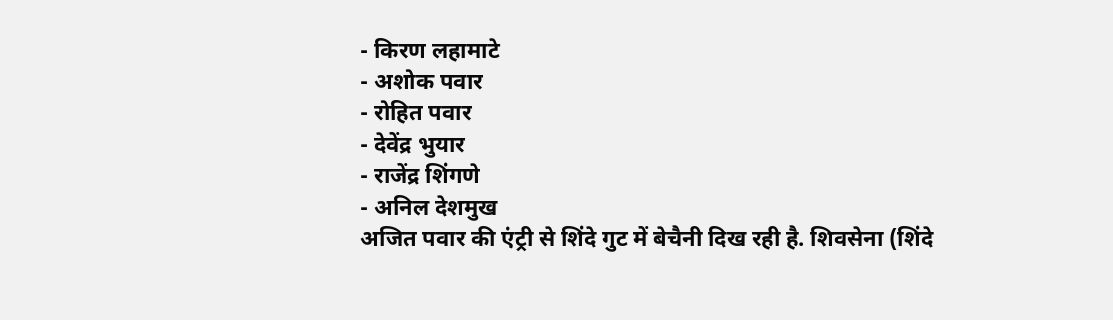- किरण लहामाटे
- अशोक पवार
- रोहित पवार
- देवेंद्र भुयार
- राजेंद्र शिंगणे
- अनिल देशमुख
अजित पवार की एंट्री से शिंदे गुट में बेचैनी दिख रही है. शिवसेना (शिंदे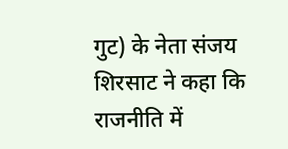गुट) के नेता संजय शिरसाट ने कहा कि राजनीति में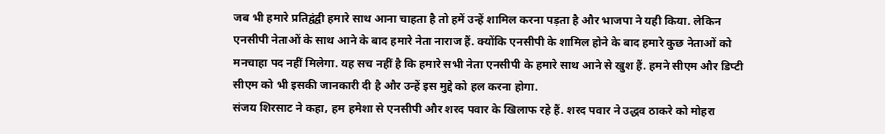जब भी हमारे प्रतिद्वंद्वी हमारे साथ आना चाहता है तो हमें उन्हें शामिल करना पड़ता है और भाजपा ने यही किया. लेकिन एनसीपी नेताओं के साथ आने के बाद हमारे नेता नाराज हैं. क्योंकि एनसीपी के शामिल होने के बाद हमारे कुछ नेताओं को मनचाहा पद नहीं मिलेगा. यह सच नहीं है कि हमारे सभी नेता एनसीपी के हमारे साथ आने से खुश हैं. हमने सीएम और डिप्टी सीएम को भी इसकी जानकारी दी है और उन्हें इस मुद्दे को हल करना होगा.
संजय शिरसाट ने कहा, हम हमेशा से एनसीपी और शरद पवार के खिलाफ रहे हैं. शरद पवार ने उद्धव ठाकरे को मोहरा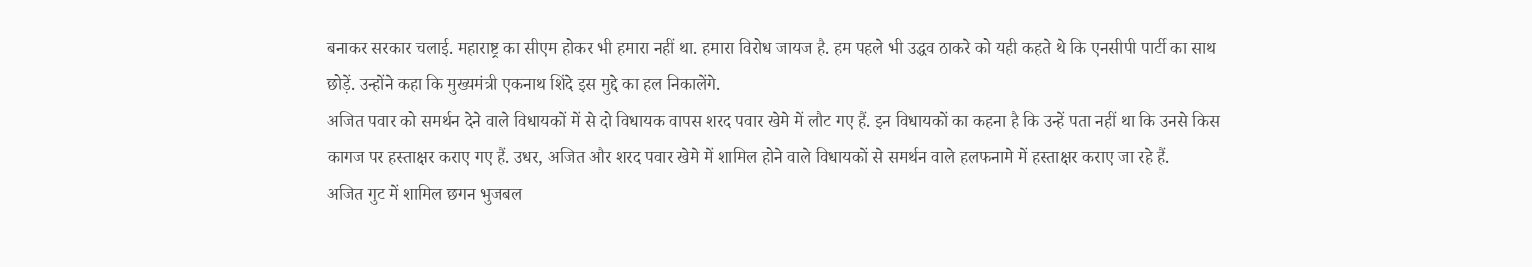बनाकर सरकार चलाई. महाराष्ट्र का सीएम होकर भी हमारा नहीं था. हमारा विरोध जायज है. हम पहले भी उद्धव ठाकरे को यही कहते थे कि एनसीपी पार्टी का साथ छोड़ें. उन्होंने कहा कि मुख्यमंत्री एकनाथ शिंदे इस मुद्दे का हल निकालेंगे.
अजित पवार को समर्थन देने वाले विधायकों में से दो विधायक वापस शरद पवार खेमे में लौट गए हैं. इन विधायकों का कहना है कि उन्हें पता नहीं था कि उनसे किस कागज पर हस्ताक्षर कराए गए हैं. उधर, अजित और शरद पवार खेमे में शामिल होने वाले विधायकों से समर्थन वाले हलफनामे में हस्ताक्षर कराए जा रहे हैं.
अजित गुट में शामिल छगन भुजबल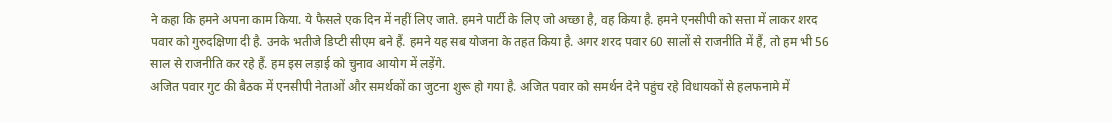ने कहा कि हमने अपना काम किया. ये फैसले एक दिन में नहीं लिए जाते. हमने पार्टी के लिए जो अच्छा है, वह किया है. हमने एनसीपी को सत्ता में लाकर शरद पवार को गुरुदक्षिणा दी है. उनके भतीजे डिप्टी सीएम बने हैं. हमने यह सब योजना के तहत किया है. अगर शरद पवार 60 सालों से राजनीति में हैं, तो हम भी 56 साल से राजनीति कर रहे हैं. हम इस लड़ाई को चुनाव आयोग में लड़ेंगे.
अजित पवार गुट की बैठक में एनसीपी नेताओं और समर्थकों का जुटना शुरू हो गया है. अजित पवार को समर्थन देने पहुंच रहे विधायकों से हलफनामे में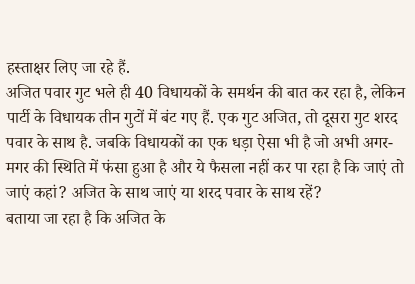हस्ताक्षर लिए जा रहे हैं.
अजित पवार गुट भले ही 40 विधायकों के समर्थन की बात कर रहा है, लेकिन पार्टी के विधायक तीन गुटों में बंट गए हैं. एक गुट अजित, तो दूसरा गुट शरद पवार के साथ है. जबकि विधायकों का एक धड़ा ऐसा भी है जो अभी अगर-मगर की स्थिति में फंसा हुआ है और ये फैसला नहीं कर पा रहा है कि जाएं तो जाएं कहां? अजित के साथ जाएं या शरद पवार के साथ रहें?
बताया जा रहा है कि अजित के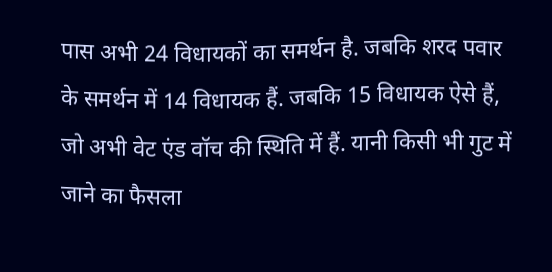पास अभी 24 विधायकों का समर्थन है. जबकि शरद पवार के समर्थन में 14 विधायक हैं. जबकि 15 विधायक ऐसे हैं, जो अभी वेट एंड वॉच की स्थिति में हैं. यानी किसी भी गुट में जाने का फैसला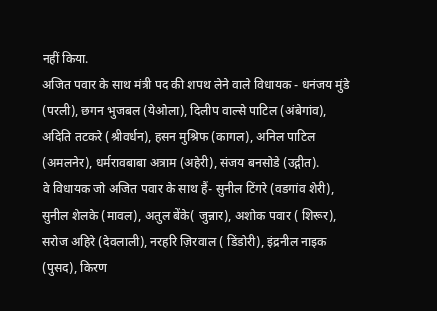नहीं किया.
अजित पवार के साथ मंत्री पद की शपथ लेने वाले विधायक - धनंजय मुंडे (परली), छगन भुजबल (येओला), दिलीप वाल्से पाटिल (अंबेगांव), अदिति तटकरे (श्रीवर्धन), हसन मुश्रिफ (कागल), अनिल पाटिल (अमलनेर), धर्मरावबाबा अत्राम (अहेरी), संजय बनसोडे (उद्गीत).
वे विधायक जो अजित पवार के साथ हैं- सुनील टिंगरे (वडगांव शेरी), सुनील शेलके (मावल), अतुल बेंके( जुन्नार), अशोक पवार ( शिरूर), सरोज अहिरे (देवलाली), नरहरि ज़िरवाल ( डिंडोरी), इंद्रनील नाइक (पुसद), किरण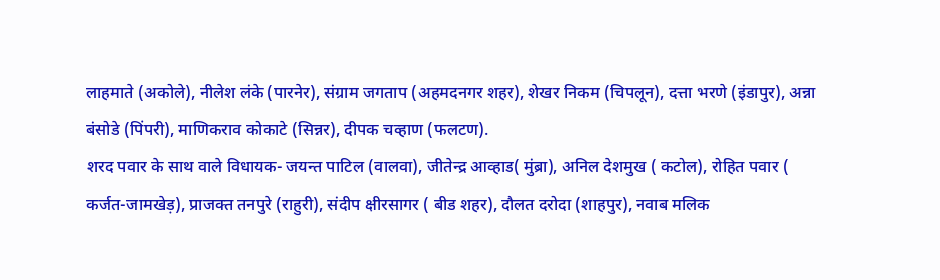लाहमाते (अकोले), नीलेश लंके (पारनेर), संग्राम जगताप (अहमदनगर शहर), शेखर निकम (चिपलून), दत्ता भरणे (इंडापुर), अन्ना बंसोडे (पिंपरी), माणिकराव कोकाटे (सिन्नर), दीपक चव्हाण (फलटण).
शरद पवार के साथ वाले विधायक- जयन्त पाटिल (वालवा), जीतेन्द्र आव्हाड( मुंब्रा), अनिल देशमुख ( कटोल), रोहित पवार ( कर्जत-जामखेड़), प्राजक्त तनपुरे (राहुरी), संदीप क्षीरसागर ( बीड शहर), दौलत दरोदा (शाहपुर), नवाब मलिक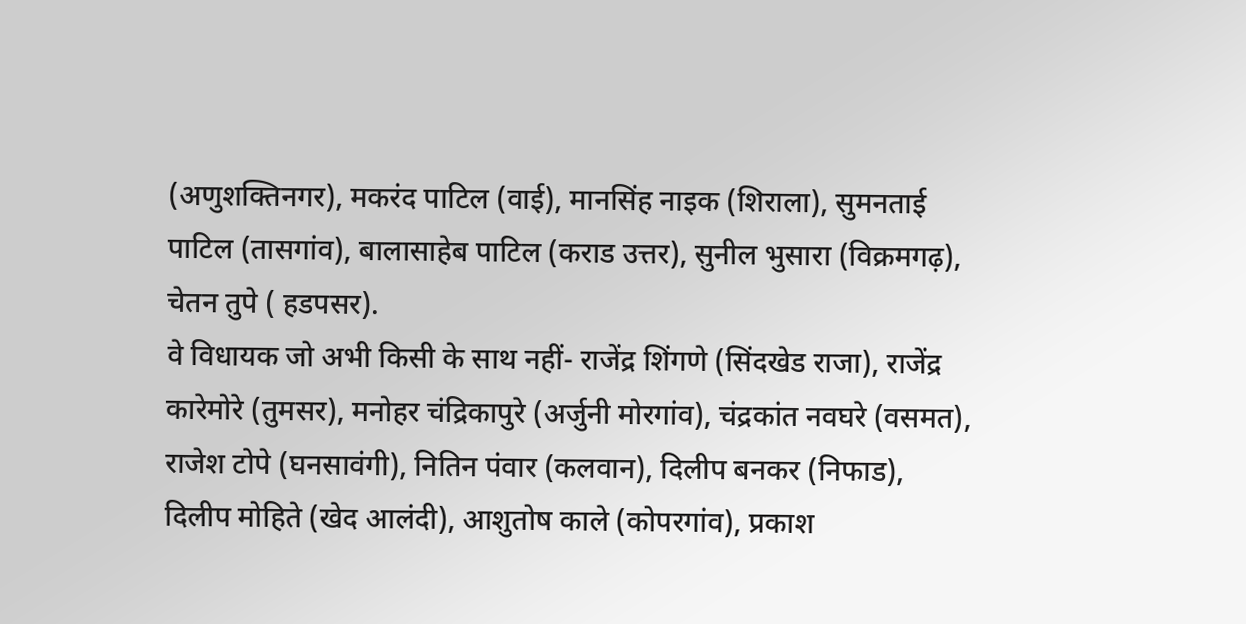(अणुशक्तिनगर), मकरंद पाटिल (वाई), मानसिंह नाइक (शिराला), सुमनताई पाटिल (तासगांव), बालासाहेब पाटिल (कराड उत्तर), सुनील भुसारा (विक्रमगढ़), चेतन तुपे ( हडपसर).
वे विधायक जो अभी किसी के साथ नहीं- राजेंद्र शिंगणे (सिंदखेड राजा), राजेंद्र कारेमोरे (तुमसर), मनोहर चंद्रिकापुरे (अर्जुनी मोरगांव), चंद्रकांत नवघरे (वसमत), राजेश टोपे (घनसावंगी), नितिन पंवार (कलवान), दिलीप बनकर (निफाड), दिलीप मोहिते (खेद आलंदी), आशुतोष काले (कोपरगांव), प्रकाश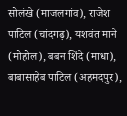सोलंखे (माजलगांव), राजेश पाटिल (चांदगढ़), यशवंत माने (मोहोल), बबन शिंदे (माधा), बाबासाहेब पाटिल (अहमदपुर),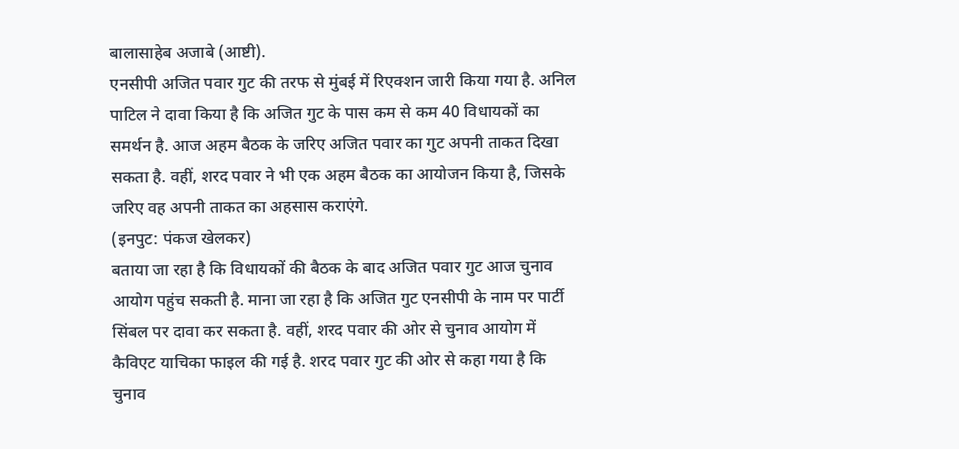बालासाहेब अजाबे (आष्टी).
एनसीपी अजित पवार गुट की तरफ से मुंबई में रिएक्शन जारी किया गया है. अनिल पाटिल ने दावा किया है कि अजित गुट के पास कम से कम 40 विधायकों का समर्थन है. आज अहम बैठक के जरिए अजित पवार का गुट अपनी ताकत दिखा सकता है. वहीं, शरद पवार ने भी एक अहम बैठक का आयोजन किया है, जिसके जरिए वह अपनी ताकत का अहसास कराएंगे.
(इनपुट: पंकज खेलकर)
बताया जा रहा है कि विधायकों की बैठक के बाद अजित पवार गुट आज चुनाव आयोग पहुंच सकती है. माना जा रहा है कि अजित गुट एनसीपी के नाम पर पार्टी सिंबल पर दावा कर सकता है. वहीं, शरद पवार की ओर से चुनाव आयोग में कैविएट याचिका फाइल की गई है. शरद पवार गुट की ओर से कहा गया है कि चुनाव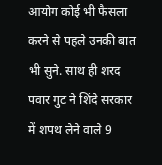आयोग कोई भी फैसला करने से पहले उनकी बात भी सुने. साथ ही शरद पवार गुट ने शिंदे सरकार में शपथ लेने वाले 9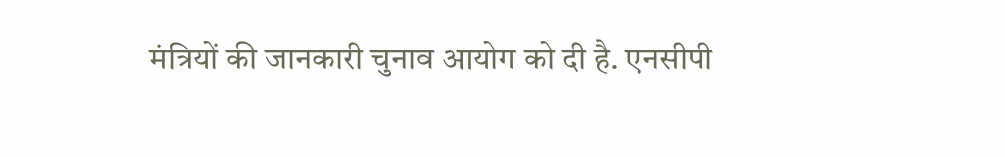मंत्रियों की जानकारी चुनाव आयोग को दी है. एनसीपी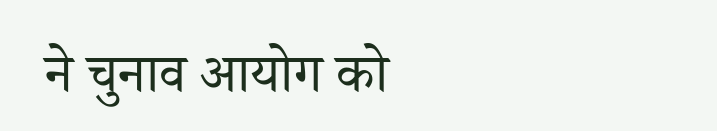ने चुनाव आयोग को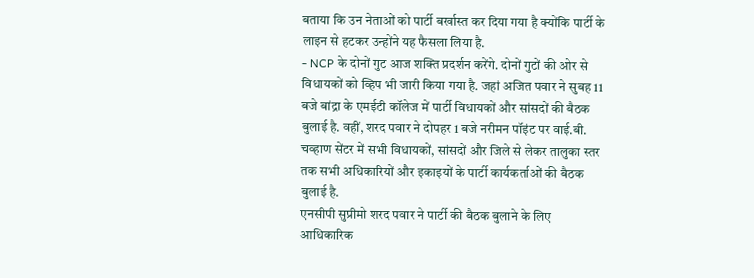बताया कि उन नेताओं को पार्टी बर्खास्त कर दिया गया है क्योंकि पार्टी के लाइन से हटकर उन्होंने यह फैसला लिया है.
- NCP के दोनों गुट आज शक्ति प्रदर्शन करेंगे. दोनों गुटों की ओर से विधायकों को व्हिप भी जारी किया गया है. जहां अजित पवार ने सुबह 11 बजे बांद्रा के एमईटी कॉलेज में पार्टी विधायकों और सांसदों की बैठक बुलाई है. वहीं, शरद पवार ने दोपहर 1 बजे नरीमन पॉइंट पर वाई.बी. चव्हाण सेंटर में सभी विधायकों, सांसदों और जिले से लेकर तालुका स्तर तक सभी अधिकारियों और इकाइयों के पार्टी कार्यकर्ताओं की बैठक बुलाई है.
एनसीपी सुप्रीमो शरद पवार ने पार्टी की बैठक बुलाने के लिए आधिकारिक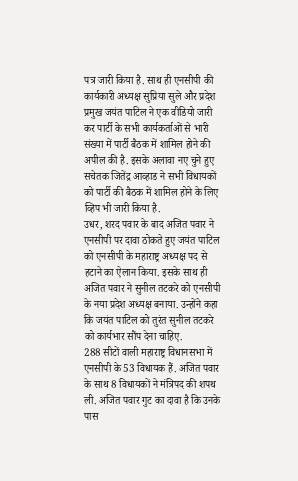पत्र जारी किया है. साथ ही एनसीपी की कार्यकारी अध्यक्ष सुप्रिया सुले और प्रदेश प्रमुख जयंत पाटिल ने एक वीडियो जारी कर पार्टी के सभी कार्यकर्ताओं से भारी संख्या में पार्टी बैठक में शामिल होने की अपील की है. इसके अलावा नए चुने हुए सचेतक जितेंद्र आव्हाड ने सभी विधायकों को पार्टी की बैठक में शामिल होने के लिए व्हिप भी जारी किया है.
उधर, शरद पवार के बाद अजित पवार ने एनसीपी पर दावा ठोकते हुए जयंत पाटिल को एनसीपी के महाराष्ट्र अध्यक्ष पद से हटाने का ऐलान किया. इसके साथ ही अजित पवार ने सुनील तटकरे को एनसीपी के नया प्रदेश अध्यक्ष बनाया. उन्होंने कहा कि जयंत पाटिल को तुरंत सुनील तटकरे को कार्यभार सौंप देना चाहिए.
288 सीटों वाली महाराष्ट्र विधानसभा में एनसीपी के 53 विधायक हैं. अजित पवार के साथ 8 विधायकों ने मंत्रिपद की शपथ ली. अजित पवार गुट का दावा है कि उनके पास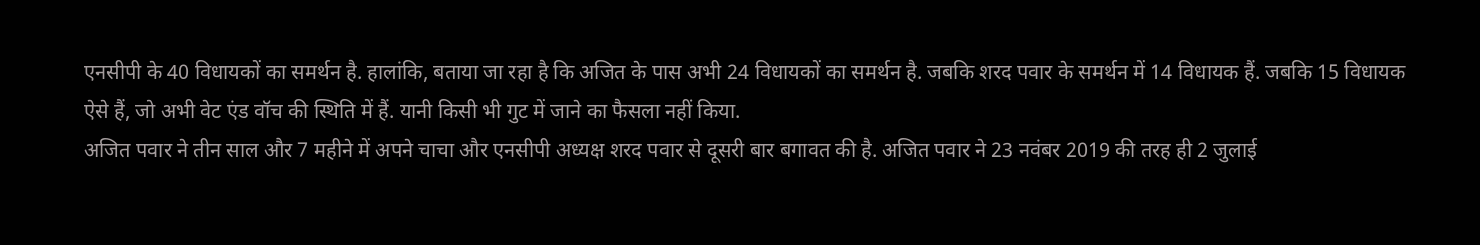एनसीपी के 40 विधायकों का समर्थन है. हालांकि, बताया जा रहा है कि अजित के पास अभी 24 विधायकों का समर्थन है. जबकि शरद पवार के समर्थन में 14 विधायक हैं. जबकि 15 विधायक ऐसे हैं, जो अभी वेट एंड वॉच की स्थिति में हैं. यानी किसी भी गुट में जाने का फैसला नहीं किया.
अजित पवार ने तीन साल और 7 महीने में अपने चाचा और एनसीपी अध्यक्ष शरद पवार से दूसरी बार बगावत की है. अजित पवार ने 23 नवंबर 2019 की तरह ही 2 जुलाई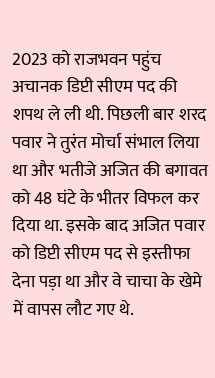2023 को राजभवन पहुंच अचानक डिप्टी सीएम पद की शपथ ले ली थी. पिछली बार शरद पवार ने तुरंत मोर्चा संभाल लिया था और भतीजे अजित की बगावत को 48 घंटे के भीतर विफल कर दिया था. इसके बाद अजित पवार को डिप्टी सीएम पद से इस्तीफा देना पड़ा था और वे चाचा के खेमे में वापस लौट गए थे.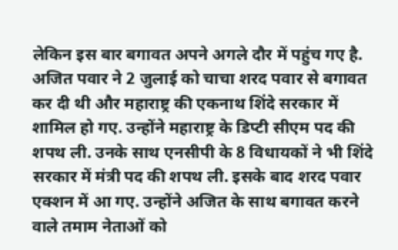लेकिन इस बार बगावत अपने अगले दौर में पहुंच गए है.
अजित पवार ने 2 जुलाई को चाचा शरद पवार से बगावत कर दी थी और महाराष्ट्र की एकनाथ शिंदे सरकार में शामिल हो गए. उन्होंने महाराष्ट्र के डिप्टी सीएम पद की शपथ ली. उनके साथ एनसीपी के 8 विधायकों ने भी शिंदे सरकार में मंत्री पद की शपथ ली. इसके बाद शरद पवार एक्शन में आ गए. उन्होंने अजित के साथ बगावत करने वाले तमाम नेताओं को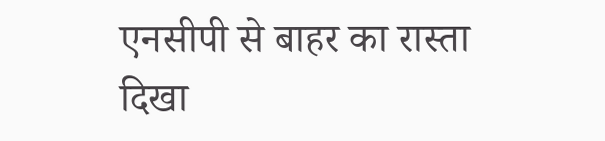एनसीपी से बाहर का रास्ता दिखा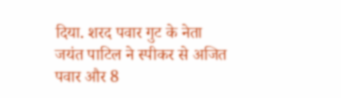दिया. शरद पवार गुट के नेता जयंत पाटिल ने स्पीकर से अजित पवार और 8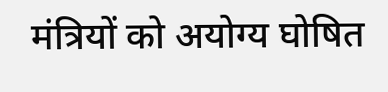मंत्रियों को अयोग्य घोषित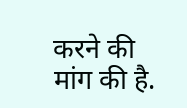करने की मांग की है.